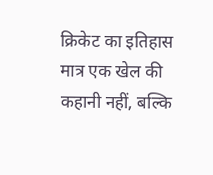क्रिकेट का इतिहास मात्र एक खेल की कहानी नहीं, बल्कि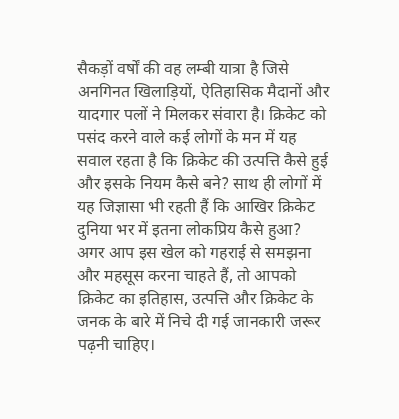सैकड़ों वर्षों की वह लम्बी यात्रा है जिसे अनगिनत खिलाड़ियों, ऐतिहासिक मैदानों और यादगार पलों ने मिलकर संवारा है। क्रिकेट को पसंद करने वाले कई लोगों के मन में यह सवाल रहता है कि क्रिकेट की उत्पत्ति कैसे हुई और इसके नियम कैसे बने? साथ ही लोगों में यह जिज्ञासा भी रहती हैं कि आखिर क्रिकेट दुनिया भर में इतना लोकप्रिय कैसे हुआ?
अगर आप इस खेल को गहराई से समझना और महसूस करना चाहते हैं, तो आपको क्रिकेट का इतिहास, उत्पत्ति और क्रिकेट के जनक के बारे में निचे दी गई जानकारी जरूर पढ़नी चाहिए।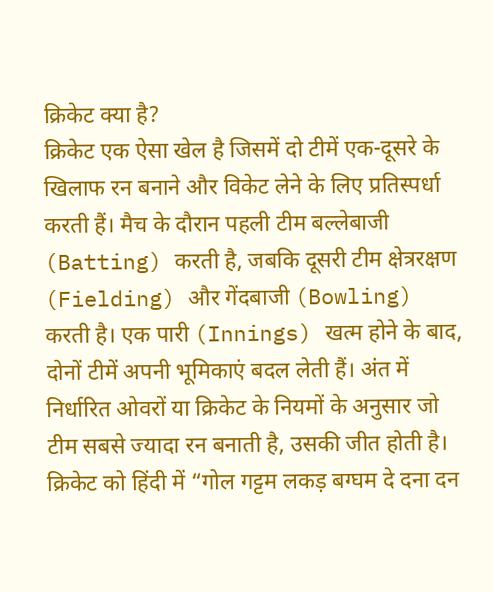क्रिकेट क्या है?
क्रिकेट एक ऐसा खेल है जिसमें दो टीमें एक-दूसरे के खिलाफ रन बनाने और विकेट लेने के लिए प्रतिस्पर्धा करती हैं। मैच के दौरान पहली टीम बल्लेबाजी (Batting) करती है, जबकि दूसरी टीम क्षेत्ररक्षण (Fielding) और गेंदबाजी (Bowling) करती है। एक पारी (Innings) खत्म होने के बाद, दोनों टीमें अपनी भूमिकाएं बदल लेती हैं। अंत में निर्धारित ओवरों या क्रिकेट के नियमों के अनुसार जो टीम सबसे ज्यादा रन बनाती है, उसकी जीत होती है।
क्रिकेट को हिंदी में “गोल गट्टम लकड़ बग्घम दे दना दन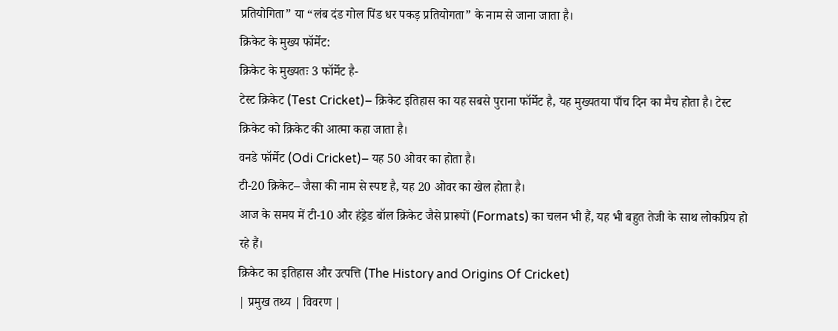प्रतियोगिता” या “लंब दंड गोल पिंड धर पकड़ प्रतियोगता” के नाम से जाना जाता है।
क्रिकेट के मुख्य फॉर्मेट:
क्रिकेट के मुख्यतः 3 फॉर्मेट है-
टेस्ट क्रिकेट (Test Cricket)– क्रिकेट इतिहास का यह सबसे पुराना फॉर्मेट है, यह मुख्यतया पाँच दिन का मैच होता है। टेस्ट क्रिकेट को क्रिकेट की आत्मा कहा जाता है।
वनडे फॉर्मेट (Odi Cricket)– यह 50 ओवर का होता है।
टी-20 क्रिकेट– जैसा की नाम से स्पष्ट है, यह 20 ओवर का खेल होता है।
आज के समय में टी-10 और हंड्रेड बॉल क्रिकेट जैसे प्रारूपों (Formats) का चलन भी हैं, यह भी बहुत तेजी के साथ लोकप्रिय हो रहे हैं।
क्रिकेट का इतिहास और उत्पत्ति (The History and Origins Of Cricket)
| प्रमुख तथ्य | विवरण |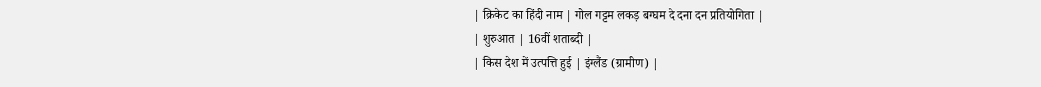| क्रिकेट का हिंदी नाम | गोल गट्टम लकड़ बग्घम दे दना दन प्रतियोगिता |
| शुरुआत | 16वीं शताब्दी |
| किस देश में उत्पत्ति हुई | इंग्लैंड (ग्रामीण) |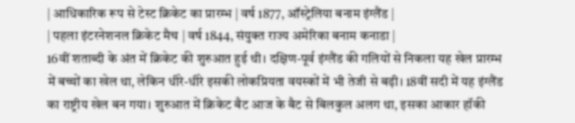| आधिकारिक रूप से टेस्ट क्रिकेट का प्रारम्भ | वर्ष 1877, ऑस्ट्रेलिया बनाम इंग्लैंड |
| पहला इंटरनेशनल क्रिकेट मैच | वर्ष 1844, संयुक्त राज्य अमेरिका बनाम कनाडा |
16वीं शताब्दी के अंत में क्रिकेट की शुरुआत हुई थी। दक्षिण-पूर्व इंग्लैंड की गलियों से निकला यह खेल प्रारम्भ में बच्चों का खेल था, लेकिन धीरे-धीरे इसकी लोकप्रियता वयस्कों में भी तेजी से बढ़ी। 18वीं सदी में यह इंग्लैंड का राष्ट्रीय खेल बन गया। शुरुआत में क्रिकेट बैट आज के बैट से बिलकुल अलग था, इसका आकार हॉकी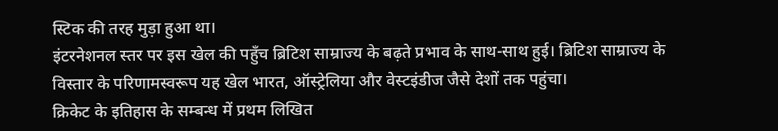स्टिक की तरह मुड़ा हुआ था।
इंटरनेशनल स्तर पर इस खेल की पहुँच ब्रिटिश साम्राज्य के बढ़ते प्रभाव के साथ-साथ हुई। ब्रिटिश साम्राज्य के विस्तार के परिणामस्वरूप यह खेल भारत, ऑस्ट्रेलिया और वेस्टइंडीज जैसे देशों तक पहुंचा।
क्रिकेट के इतिहास के सम्बन्ध में प्रथम लिखित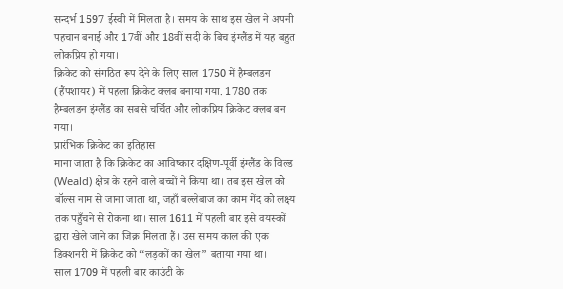सन्दर्भ 1597 ईस्वी में मिलता है। समय के साथ इस खेल ने अपनी पहचान बनाई और 17वीं और 18वीं सदी के बिच इंग्लैंड में यह बहुत लोकप्रिय हो गया।
क्रिकेट को संगठित रूप देने के लिए साल 1750 में हैम्बलडन (हैंपशायर) में पहला क्रिकेट क्लब बनाया गया. 1780 तक हैम्बलडन इंग्लैंड का सबसे चर्चित और लोकप्रिय क्रिकेट क्लब बन गया।
प्रारंभिक क्रिकेट का इतिहास
माना जाता है कि क्रिकेट का आविष्कार दक्षिण-पूर्वी इंग्लैंड के विल्ड (Weald) क्षेत्र के रहने वाले बच्चों ने किया था। तब इस खेल को बॉल्स नाम से जाना जाता था, जहाँ बल्लेबाज का काम गेंद को लक्ष्य तक पहुँचने से रोकना था। साल 1611 में पहली बार इसे वयस्कों द्वारा खेले जाने का जिक्र मिलता हैं। उस समय काल की एक डिक्शनरी में क्रिकेट को “लड़कों का खेल” बताया गया था।
साल 1709 में पहली बार काउंटी के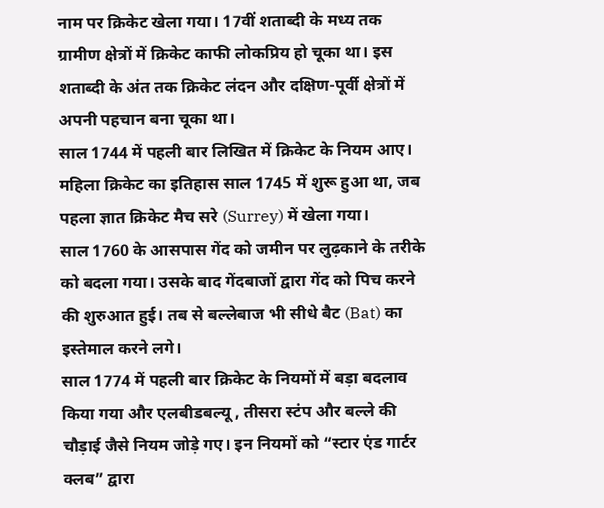नाम पर क्रिकेट खेला गया। 17वीं शताब्दी के मध्य तक ग्रामीण क्षेत्रों में क्रिकेट काफी लोकप्रिय हो चूका था। इस शताब्दी के अंत तक क्रिकेट लंदन और दक्षिण-पूर्वी क्षेत्रों में अपनी पहचान बना चूका था।
साल 1744 में पहली बार लिखित में क्रिकेट के नियम आए। महिला क्रिकेट का इतिहास साल 1745 में शुरू हुआ था, जब पहला ज्ञात क्रिकेट मैच सरे (Surrey) में खेला गया।
साल 1760 के आसपास गेंद को जमीन पर लुढ़काने के तरीके को बदला गया। उसके बाद गेंदबाजों द्वारा गेंद को पिच करने की शुरुआत हुई। तब से बल्लेबाज भी सीधे बैट (Bat) का इस्तेमाल करने लगे।
साल 1774 में पहली बार क्रिकेट के नियमों में बड़ा बदलाव किया गया और एलबीडबल्यू , तीसरा स्टंप और बल्ले की चौड़ाई जैसे नियम जोड़े गए। इन नियमों को “स्टार एंड गार्टर क्लब” द्वारा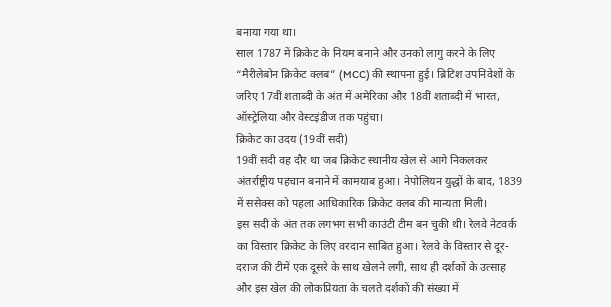बनाया गया था।
साल 1787 में क्रिकेट के नियम बनाने और उनको लागु करने के लिए “मैरीलेबोन क्रिकेट क्लब” (MCC) की स्थापना हुई। ब्रिटिश उपनिवेशों के जरिए 17वीं शताब्दी के अंत में अमेरिका और 18वीं शताब्दी में भारत, ऑस्ट्रेलिया और वेस्टइंडीज तक पहुंचा।
क्रिकेट का उदय (19वीं सदी)
19वीं सदी वह दौर था जब क्रिकेट स्थानीय खेल से आगे निकलकर अंतर्राष्ट्रीय पहचान बनाने में कामयाब हुआ। नेपोलियन युद्धों के बाद, 1839 में ससेक्स को पहला आधिकारिक क्रिकेट क्लब की मान्यता मिली।
इस सदी के अंत तक लगभग सभी काउंटी टीम बन चुकी थी। रेलवे नेटवर्क का विस्तार क्रिकेट के लिए वरदान साबित हुआ। रेलवे के विस्तार से दूर-दराज की टीमें एक दूसरे के साथ खेलने लगी, साथ ही दर्शकों के उत्साह और इस खेल की लोकप्रियता के चलते दर्शकों की संख्या में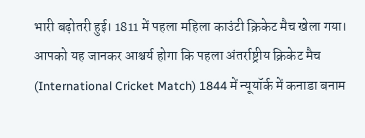भारी बढ़ोतरी हुई। 1811 में पहला महिला काउंटी क्रिकेट मैच खेला गया।
आपको यह जानकर आश्चर्य होगा कि पहला अंतर्राष्ट्रीय क्रिकेट मैच (International Cricket Match) 1844 में न्यूयॉर्क में कनाडा बनाम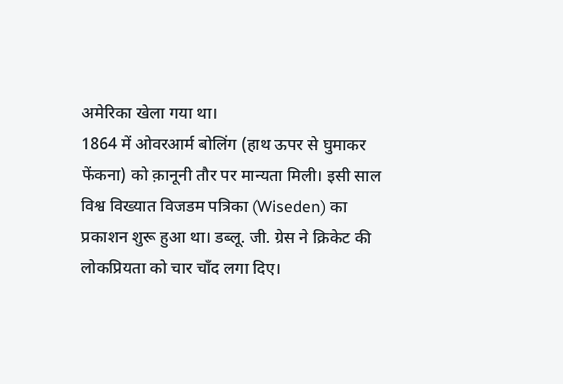अमेरिका खेला गया था।
1864 में ओवरआर्म बोलिंग (हाथ ऊपर से घुमाकर फेंकना) को क़ानूनी तौर पर मान्यता मिली। इसी साल विश्व विख्यात विजडम पत्रिका (Wiseden) का प्रकाशन शुरू हुआ था। डब्लू. जी. ग्रेस ने क्रिकेट की लोकप्रियता को चार चाँद लगा दिए।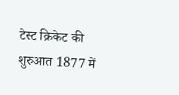टेस्ट क्रिकेट की शुरुआत 1877 में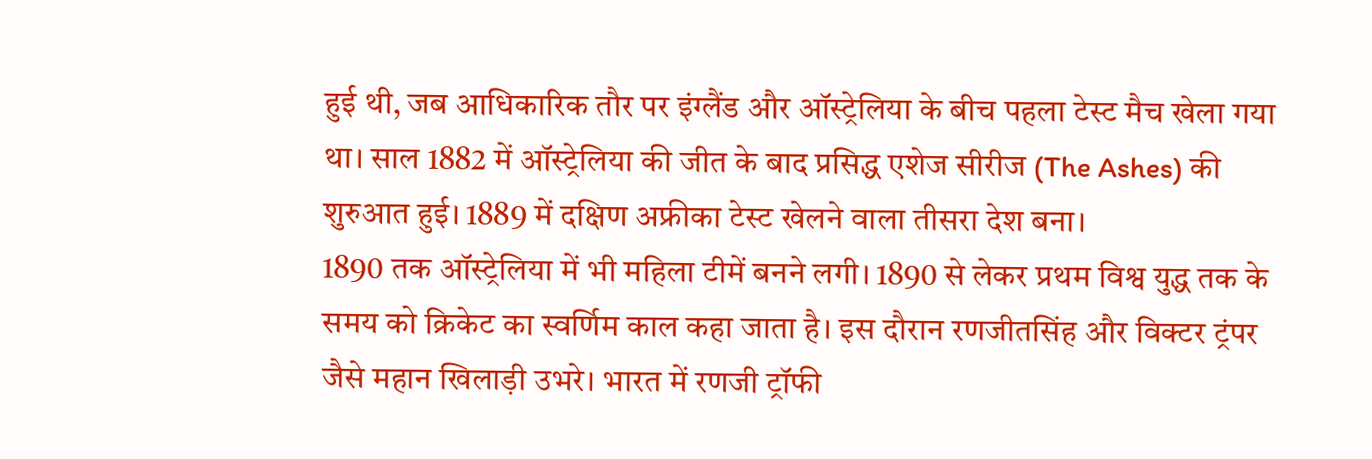हुई थी, जब आधिकारिक तौर पर इंग्लैंड और ऑस्ट्रेलिया के बीच पहला टेस्ट मैच खेला गया था। साल 1882 में ऑस्ट्रेलिया की जीत के बाद प्रसिद्ध एशेज सीरीज (The Ashes) की शुरुआत हुई। 1889 में दक्षिण अफ्रीका टेस्ट खेलने वाला तीसरा देश बना।
1890 तक ऑस्ट्रेलिया में भी महिला टीमें बनने लगी। 1890 से लेकर प्रथम विश्व युद्ध तक के समय को क्रिकेट का स्वर्णिम काल कहा जाता है। इस दौरान रणजीतसिंह और विक्टर ट्रंपर जैसे महान खिलाड़ी उभरे। भारत में रणजी ट्रॉफी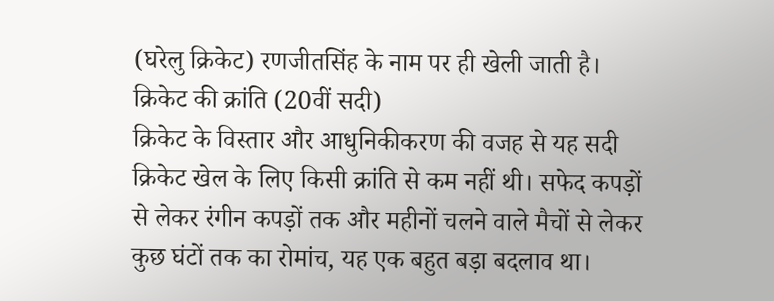(घरेलु क्रिकेट) रणजीतसिंह के नाम पर ही खेली जाती है।
क्रिकेट की क्रांति (20वीं सदी)
क्रिकेट के विस्तार और आधुनिकीकरण की वजह से यह सदी क्रिकेट खेल के लिए किसी क्रांति से कम नहीं थी। सफेद कपड़ों से लेकर रंगीन कपड़ों तक और महीनों चलने वाले मैचों से लेकर कुछ घंटों तक का रोमांच, यह एक बहुत बड़ा बदलाव था।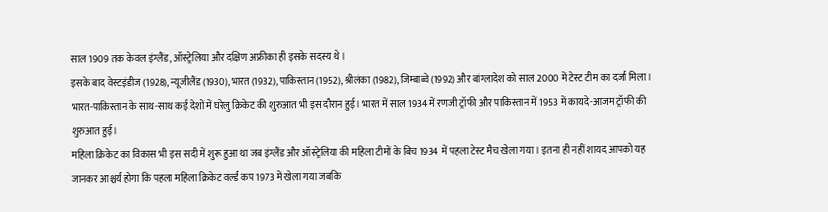साल 1909 तक केवल इंग्लैंड, ऑस्ट्रेलिया और दक्षिण अफ्रीका ही इसके सदस्य थे।
इसके बाद वेस्टइंडीज (1928), न्यूजीलैंड (1930), भारत (1932), पाकिस्तान (1952), श्रीलंका (1982), जिम्बाब्वे (1992) और बांग्लादेश को साल 2000 में टेस्ट टीम का दर्जा मिला।
भारत-पाकिस्तान के साथ-साथ कई देशों में घरेलु क्रिकेट की शुरुआत भी इस दौरान हुई। भारत में साल 1934 में रणजी ट्रॉफी और पाकिस्तान में 1953 में कायदे-आजम ट्रॉफी की शुरुआत हुई।
महिला क्रिकेट का विकास भी इस सदी में शुरू हुआ था जब इंग्लैंड और ऑस्ट्रेलिया की महिला टीमों के बिच 1934 में पहला टेस्ट मैच खेला गया। इतना ही नहीं शायद आपको यह जानकर आश्चर्य होगा कि पहला महिला क्रिकेट वर्ल्ड कप 1973 में खेला गया जबकि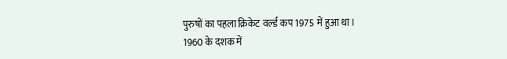पुरुषों का पहला क्रिकेट वर्ल्ड कप 1975 में हुआ था।
1960 के दशक में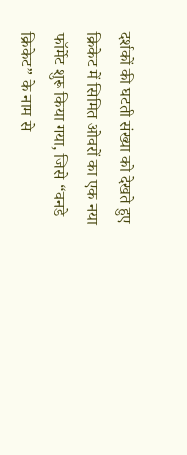दर्शकों की घटती संख्या को देखते हुए क्रिकेट में सिमित ओवरों का एक नया फॉर्मेट शुरू किया गया, जिसे “वनडे क्रिकेट” के नाम से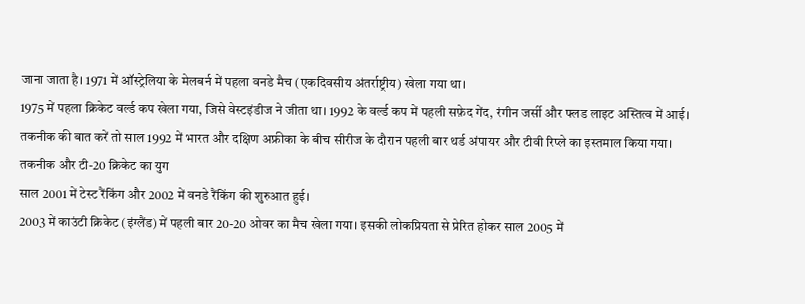जाना जाता है। 1971 में ऑस्ट्रेलिया के मेलबर्न में पहला वनडे मैच (एकदिवसीय अंतर्राष्ट्रीय) खेला गया था।
1975 में पहला क्रिकेट वर्ल्ड कप खेला गया, जिसे वेस्टइंडीज ने जीता था। 1992 के वर्ल्ड कप में पहली सफ़ेद गेंद, रंगीन जर्सी और फ्लड लाइट अस्तित्व में आई।
तकनीक की बात करें तो साल 1992 में भारत और दक्षिण अफ्रीका के बीच सीरीज के दौरान पहली बार थर्ड अंपायर और टीवी रिप्ले का इस्तमाल किया गया।
तकनीक और टी-20 क्रिकेट का युग
साल 2001 में टेस्ट रैंकिंग और 2002 में वनडे रैंकिंग की शुरुआत हुई।
2003 में काउंटी क्रिकेट (इंग्लैंड) में पहली बार 20-20 ओवर का मैच खेला गया। इसकी लोकप्रियता से प्रेरित होकर साल 2005 में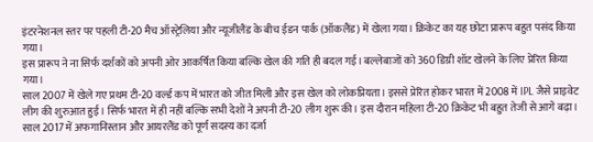इंटरनेशनल स्तर पर पहली टी-20 मैच ऑस्ट्रेलिया और न्यूजीलैंड के बीच ईडन पार्क (ऑकलैंड) में खेला गया। क्रिकेट का यह छोटा प्रारूप बहुत पसंद किया गया।
इस प्रारूप ने ना सिर्फ दर्शकों को अपनी ओर आकर्षित किया बल्कि खेल की गति ही बदल गई। बल्लेबाजों को 360 डिग्री शॉट खेलने के लिए प्रेरित किया गया।
साल 2007 में खेले गए प्रथम टी-20 वर्ल्ड कप में भारत को जीत मिली और इस खेल को लोकप्रियता। इससे प्रेरित होकर भारत में 2008 में IPL जैसे प्राइवेट लीग की शुरुआत हुई। सिर्फ भारत में ही नहीं बल्कि सभी देशों ने अपनी टी-20 लीग शुरू की। इस दौरान महिला टी-20 क्रिकेट भी बहुत तेजी से आगे बढ़ा।
साल 2017 में अफगानिस्तान और आयरलैंड को पूर्ण सदस्य का दर्जा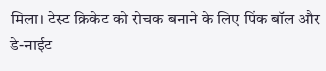मिला। टेस्ट क्रिकेट को रोचक बनाने के लिए पिंक बॉल और डे-नाईट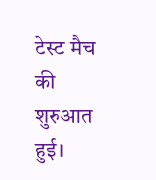टेस्ट मैच की शुरुआत हुई।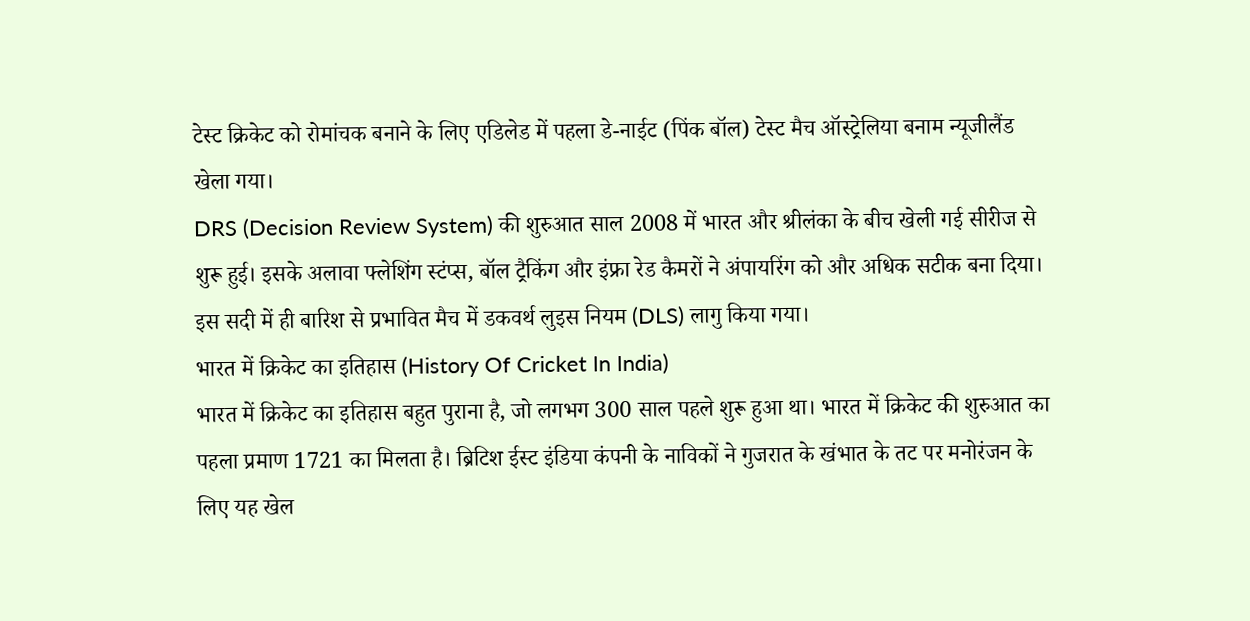टेस्ट क्रिकेट को रोमांचक बनाने के लिए एडिलेड में पहला डे-नाईट (पिंक बॉल) टेस्ट मैच ऑस्ट्रेलिया बनाम न्यूजीलैंड खेला गया।
DRS (Decision Review System) की शुरुआत साल 2008 में भारत और श्रीलंका के बीच खेली गई सीरीज से शुरू हुई। इसके अलावा फ्लेशिंग स्टंप्स, बॉल ट्रैकिंग और इंफ्रा रेड कैमरों ने अंपायरिंग को और अधिक सटीक बना दिया। इस सदी में ही बारिश से प्रभावित मैच में डकवर्थ लुइस नियम (DLS) लागु किया गया।
भारत में क्रिकेट का इतिहास (History Of Cricket In India)
भारत में क्रिकेट का इतिहास बहुत पुराना है, जो लगभग 300 साल पहले शुरू हुआ था। भारत में क्रिकेट की शुरुआत का पहला प्रमाण 1721 का मिलता है। ब्रिटिश ईस्ट इंडिया कंपनी के नाविकों ने गुजरात के खंभात के तट पर मनोरंजन के लिए यह खेल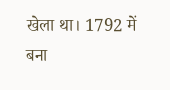खेला था। 1792 में बना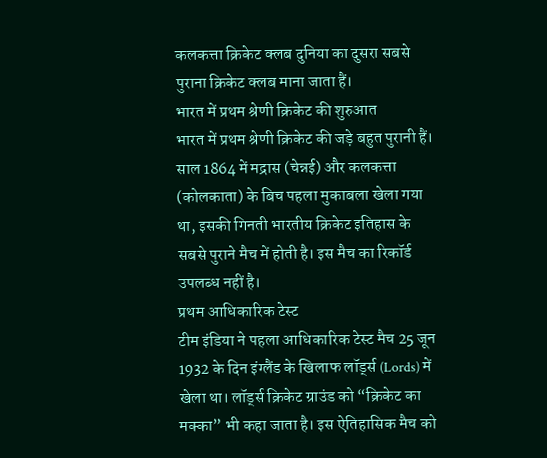कलकत्ता क्रिकेट क्लब दुनिया का दुसरा सबसे पुराना क्रिकेट क्लब माना जाता हैं।
भारत में प्रथम श्रेणी क्रिकेट की शुरुआत
भारत में प्रथम श्रेणी क्रिकेट की जड़े बहुत पुरानी हैं। साल 1864 में मद्रास (चेन्नई) और कलकत्ता (कोलकाता) के बिच पहला मुकाबला खेला गया था, इसकी गिनती भारतीय क्रिकेट इतिहास के सबसे पुराने मैच में होती है। इस मैच का रिकॉर्ड उपलब्ध नहीं है।
प्रथम आधिकारिक टेस्ट
टीम इंडिया ने पहला आधिकारिक टेस्ट मैच 25 जून 1932 के दिन इंग्लैंड के खिलाफ लॉर्ड्स (Lords) में खेला था। लॉर्ड्स क्रिकेट ग्राउंड को “क्रिकेट का मक्का” भी कहा जाता है। इस ऐतिहासिक मैच को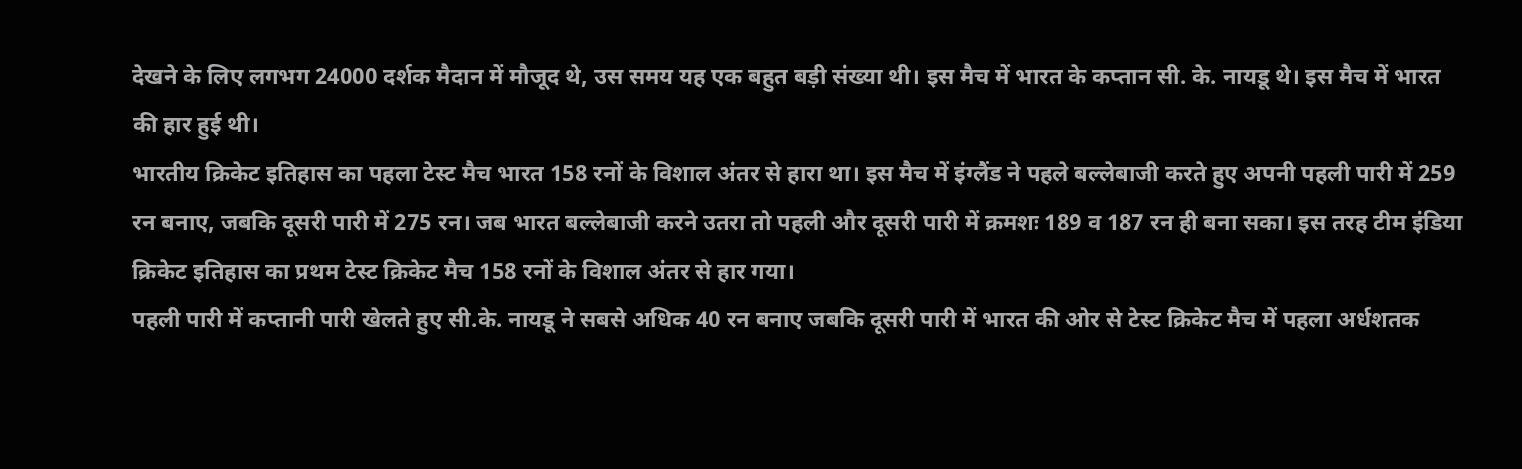देखने के लिए लगभग 24000 दर्शक मैदान में मौजूद थे, उस समय यह एक बहुत बड़ी संख्या थी। इस मैच में भारत के कप्तान सी. के. नायडू थे। इस मैच में भारत की हार हुई थी।
भारतीय क्रिकेट इतिहास का पहला टेस्ट मैच भारत 158 रनों के विशाल अंतर से हारा था। इस मैच में इंग्लैंड ने पहले बल्लेबाजी करते हुए अपनी पहली पारी में 259 रन बनाए, जबकि दूसरी पारी में 275 रन। जब भारत बल्लेबाजी करने उतरा तो पहली और दूसरी पारी में क्रमशः 189 व 187 रन ही बना सका। इस तरह टीम इंडिया क्रिकेट इतिहास का प्रथम टेस्ट क्रिकेट मैच 158 रनों के विशाल अंतर से हार गया।
पहली पारी में कप्तानी पारी खेलते हुए सी.के. नायडू ने सबसे अधिक 40 रन बनाए जबकि दूसरी पारी में भारत की ओर से टेस्ट क्रिकेट मैच में पहला अर्धशतक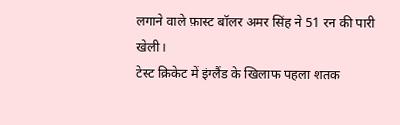लगाने वाले फ़ास्ट बॉलर अमर सिंह ने 51 रन की पारी खेली।
टेस्ट क्रिकेट में इंग्लैंड के खिलाफ पहला शतक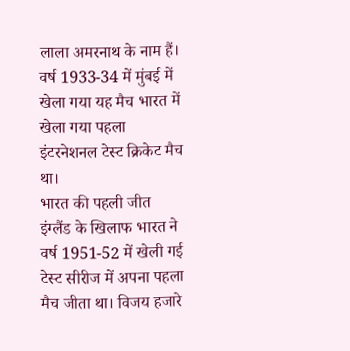लाला अमरनाथ के नाम हैं। वर्ष 1933-34 में मुंबई में खेला गया यह मैच भारत में खेला गया पहला इंटरनेशनल टेस्ट क्रिकेट मैच था।
भारत की पहली जीत
इंग्लैंड के खिलाफ भारत ने वर्ष 1951-52 में खेली गई टेस्ट सीरीज में अपना पहला मैच जीता था। विजय हजारे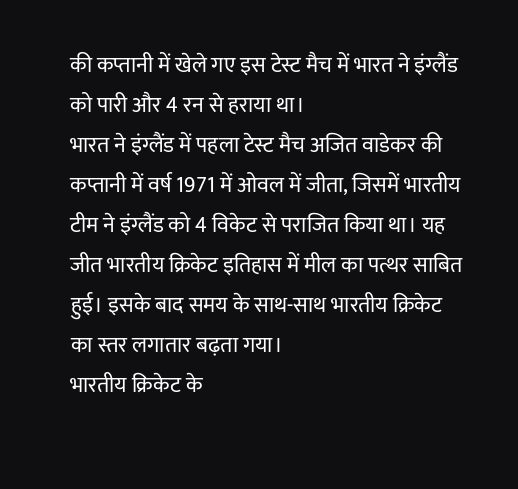की कप्तानी में खेले गए इस टेस्ट मैच में भारत ने इंग्लैंड को पारी और 4 रन से हराया था।
भारत ने इंग्लैंड में पहला टेस्ट मैच अजित वाडेकर की कप्तानी में वर्ष 1971 में ओवल में जीता, जिसमें भारतीय टीम ने इंग्लैंड को 4 विकेट से पराजित किया था। यह जीत भारतीय क्रिकेट इतिहास में मील का पत्थर साबित हुई। इसके बाद समय के साथ-साथ भारतीय क्रिकेट का स्तर लगातार बढ़ता गया।
भारतीय क्रिकेट के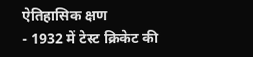ऐतिहासिक क्षण
- 1932 में टेस्ट क्रिकेट की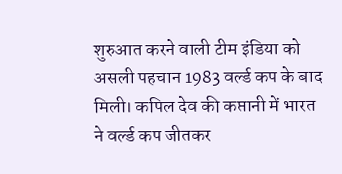शुरुआत करने वाली टीम इंडिया को असली पहचान 1983 वर्ल्ड कप के बाद मिली। कपिल देव की कप्तानी में भारत ने वर्ल्ड कप जीतकर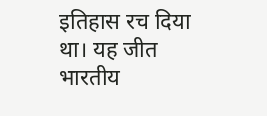इतिहास रच दिया था। यह जीत भारतीय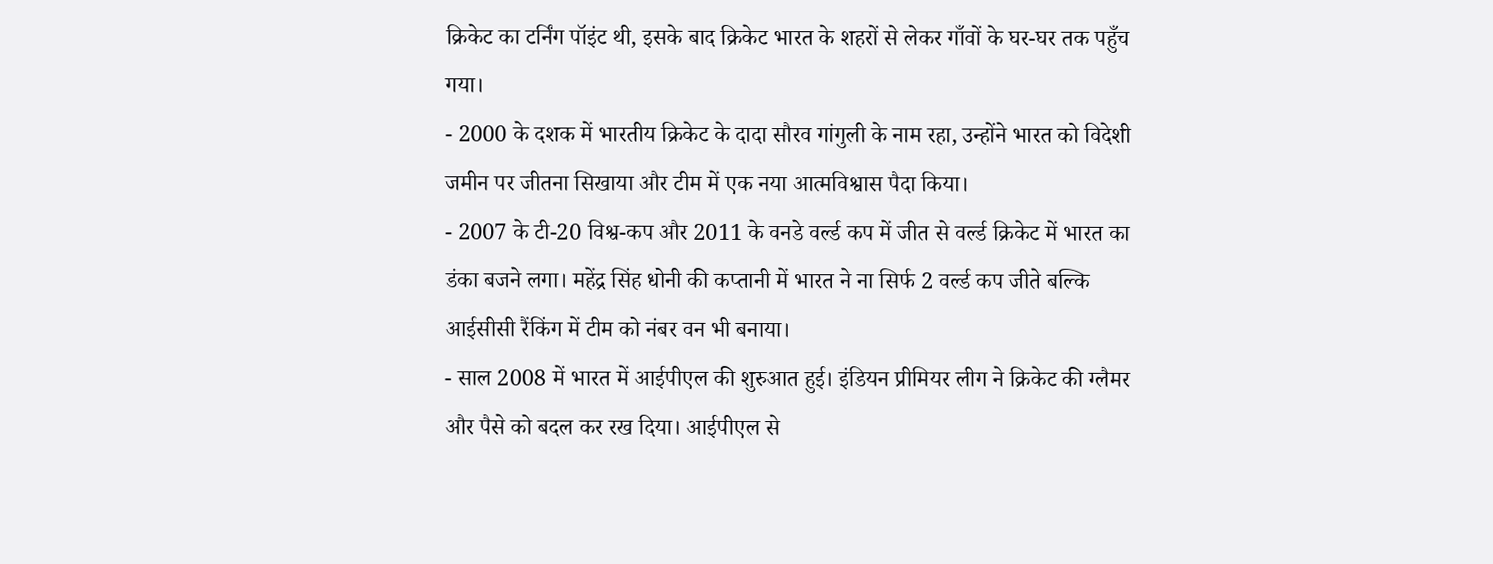क्रिकेट का टर्निंग पॉइंट थी, इसके बाद क्रिकेट भारत के शहरों से लेकर गाँवों के घर-घर तक पहुँच गया।
- 2000 के दशक में भारतीय क्रिकेट के दादा सौरव गांगुली के नाम रहा, उन्होंने भारत को विदेशी जमीन पर जीतना सिखाया और टीम में एक नया आत्मविश्वास पैदा किया।
- 2007 के टी-20 विश्व-कप और 2011 के वनडे वर्ल्ड कप में जीत से वर्ल्ड क्रिकेट में भारत का डंका बजने लगा। महेंद्र सिंह धोनी की कप्तानी में भारत ने ना सिर्फ 2 वर्ल्ड कप जीते बल्कि आईसीसी रैंकिंग में टीम को नंबर वन भी बनाया।
- साल 2008 में भारत में आईपीएल की शुरुआत हुई। इंडियन प्रीमियर लीग ने क्रिकेट की ग्लैमर और पैसे को बदल कर रख दिया। आईपीएल से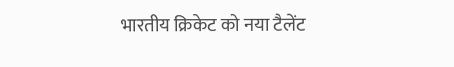भारतीय क्रिकेट को नया टैलेंट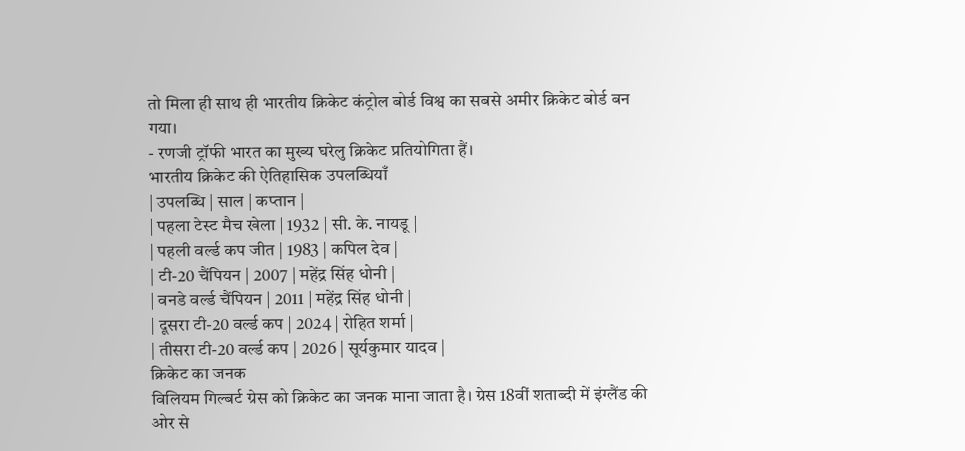तो मिला ही साथ ही भारतीय क्रिकेट कंट्रोल बोर्ड विश्व का सबसे अमीर क्रिकेट बोर्ड बन गया।
- रणजी ट्रॉफी भारत का मुख्य घरेलु क्रिकेट प्रतियोगिता हैं।
भारतीय क्रिकेट की ऐतिहासिक उपलब्धियाँ
| उपलब्धि | साल | कप्तान |
| पहला टेस्ट मैच खेला | 1932 | सी. के. नायडू |
| पहली वर्ल्ड कप जीत | 1983 | कपिल देव |
| टी-20 चैंपियन | 2007 | महेंद्र सिंह धोनी |
| वनडे वर्ल्ड चैंपियन | 2011 | महेंद्र सिंह धोनी |
| दूसरा टी-20 वर्ल्ड कप | 2024 | रोहित शर्मा |
| तीसरा टी-20 वर्ल्ड कप | 2026 | सूर्यकुमार यादव |
क्रिकेट का जनक
विलियम गिल्बर्ट ग्रेस को क्रिकेट का जनक माना जाता है। ग्रेस 18वीं शताब्दी में इंग्लैंड की ओर से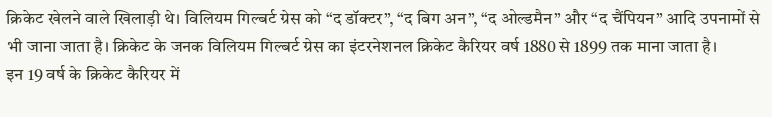क्रिकेट खेलने वाले खिलाड़ी थे। विलियम गिल्बर्ट ग्रेस को “द डॉक्टर”, “द बिग अन”, “द ओल्डमैन” और “द चैंपियन” आदि उपनामों से भी जाना जाता है। क्रिकेट के जनक विलियम गिल्बर्ट ग्रेस का इंटरनेशनल क्रिकेट कैरियर वर्ष 1880 से 1899 तक माना जाता है।
इन 19 वर्ष के क्रिकेट कैरियर में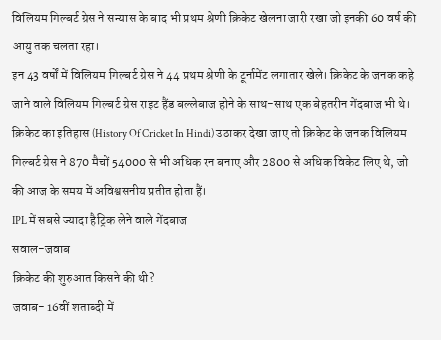विलियम गिल्बर्ट ग्रेस ने सन्यास के बाद भी प्रथम श्रेणी क्रिकेट खेलना जारी रखा जो इनकी 60 वर्ष की आयु तक चलता रहा।
इन 43 वर्षों में विलियम गिल्बर्ट ग्रेस ने 44 प्रथम श्रेणी के टूर्नामेंट लगातार खेले। क्रिकेट के जनक कहे जाने वाले विलियम गिल्बर्ट ग्रेस राइट हैंड बल्लेबाज होने के साथ-साथ एक बेहतरीन गेंदबाज भी थे।
क्रिकेट का इतिहास (History Of Cricket In Hindi) उठाकर देखा जाए तो क्रिकेट के जनक विलियम गिल्बर्ट ग्रेस ने 870 मैचों 54000 से भी अधिक रन बनाए और 2800 से अधिक विकेट लिए थे, जो की आज के समय में अविश्वसनीय प्रतीत होता हैं।
IPL में सबसे ज्यादा हैट्रिक लेने वाले गेंदबाज
सवाल-जवाब
क्रिकेट की शुरुआत किसने की थी?
जवाब- 16वीं शताब्दी में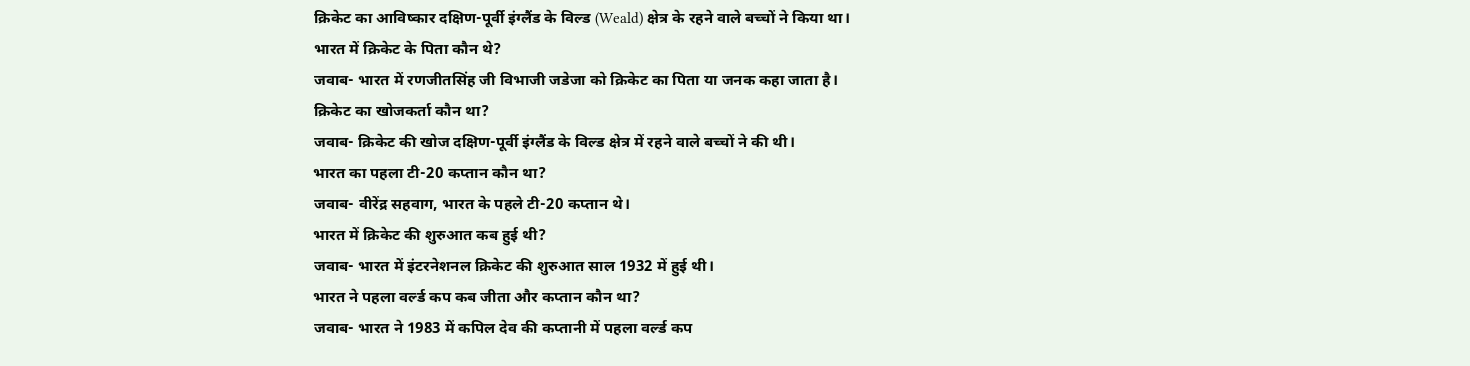क्रिकेट का आविष्कार दक्षिण-पूर्वी इंग्लैंड के विल्ड (Weald) क्षेत्र के रहने वाले बच्चों ने किया था।
भारत में क्रिकेट के पिता कौन थे?
जवाब- भारत में रणजीतसिंह जी विभाजी जडेजा को क्रिकेट का पिता या जनक कहा जाता है।
क्रिकेट का खोजकर्ता कौन था?
जवाब- क्रिकेट की खोज दक्षिण-पूर्वी इंग्लैंड के विल्ड क्षेत्र में रहने वाले बच्चों ने की थी।
भारत का पहला टी-20 कप्तान कौन था?
जवाब- वीरेंद्र सहवाग, भारत के पहले टी-20 कप्तान थे।
भारत में क्रिकेट की शुरुआत कब हुई थी?
जवाब- भारत में इंटरनेशनल क्रिकेट की शुरुआत साल 1932 में हुई थी।
भारत ने पहला वर्ल्ड कप कब जीता और कप्तान कौन था?
जवाब- भारत ने 1983 में कपिल देव की कप्तानी में पहला वर्ल्ड कप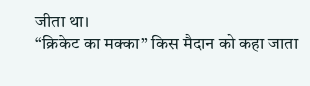जीता था।
“क्रिकेट का मक्का” किस मैदान को कहा जाता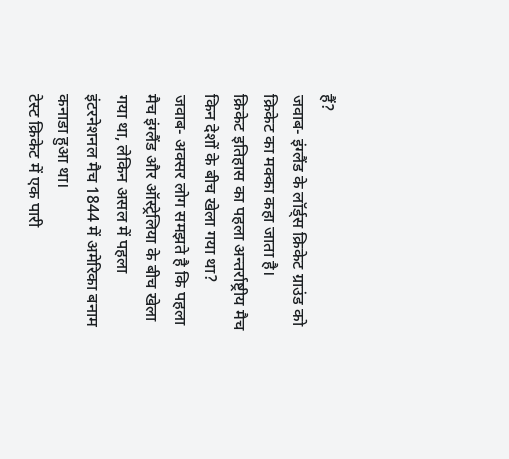हैं?
जवाब- इंग्लैंड के लॉर्ड्स क्रिकेट ग्राउंड को क्रिकेट का मक्का कहा जाता है।
क्रिकेट इतिहास का पहला अन्तर्राष्ट्रीय मैच किन देशों के बीच खेला गया था?
जवाब- अक्सर लोग समझते है कि पहला मैच इंग्लैंड और ऑस्ट्रेलिया के बीच खेला गया था, लेकिन असल में पहला इंटरनेशनल मैच 1844 में अमेरिका बनाम कनाडा हुआ था।
टेस्ट क्रिकेट में एक पारी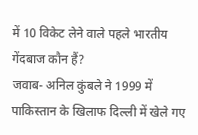में 10 विकेट लेने वाले पहले भारतीय गेंदबाज कौन हैं?
जवाब- अनिल कुंबले ने 1999 में पाकिस्तान के खिलाफ दिल्ली में खेले गए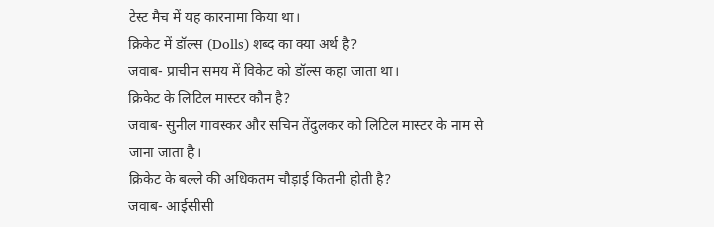टेस्ट मैच में यह कारनामा किया था।
क्रिकेट में डॉल्स (Dolls) शब्द का क्या अर्थ है?
जवाब- प्राचीन समय में विकेट को डॉल्स कहा जाता था।
क्रिकेट के लिटिल मास्टर कौन है?
जवाब- सुनील गावस्कर और सचिन तेंदुलकर को लिटिल मास्टर के नाम से जाना जाता है।
क्रिकेट के बल्ले की अधिकतम चौड़ाई कितनी होती है?
जवाब- आईसीसी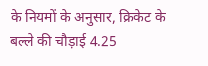के नियमों के अनुसार, क्रिकेट के बल्ले की चौड़ाई 4.25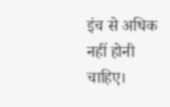इंच से अधिक नहीं होनी चाहिए।